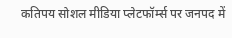कतिपय सोशल मीडिया प्लेटफॉर्म्स पर जनपद में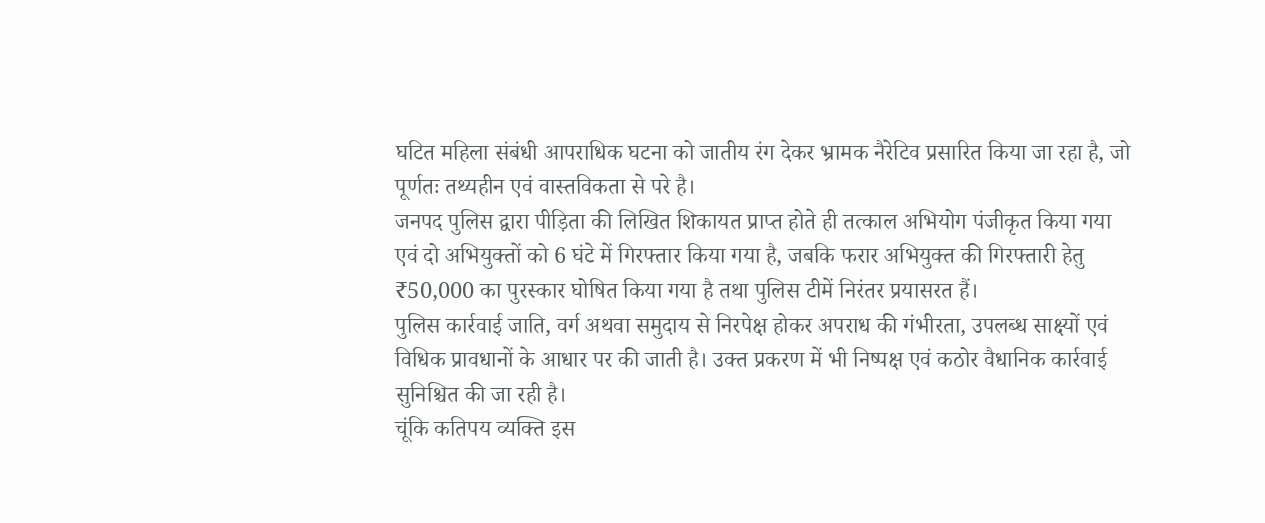घटित महिला संबंधी आपराधिक घटना को जातीय रंग देकर भ्रामक नैरेटिव प्रसारित किया जा रहा है, जो पूर्णतः तथ्यहीन एवं वास्तविकता से परे है।
जनपद पुलिस द्वारा पीड़िता की लिखित शिकायत प्राप्त होते ही तत्काल अभियोग पंजीकृत किया गया एवं दो अभियुक्तों को 6 घंटे में गिरफ्तार किया गया है, जबकि फरार अभियुक्त की गिरफ्तारी हेतु ₹50,000 का पुरस्कार घोषित किया गया है तथा पुलिस टीमें निरंतर प्रयासरत हैं।
पुलिस कार्रवाई जाति, वर्ग अथवा समुदाय से निरपेक्ष होकर अपराध की गंभीरता, उपलब्ध साक्ष्यों एवं विधिक प्रावधानों के आधार पर की जाती है। उक्त प्रकरण में भी निष्पक्ष एवं कठोर वैधानिक कार्रवाई सुनिश्चित की जा रही है।
चूंकि कतिपय व्यक्ति इस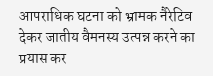आपराधिक घटना को भ्रामक नैरेटिव देकर जातीय वैमनस्य उत्पन्न करने का प्रयास कर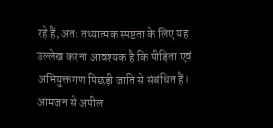रहे हैं, अतः तथ्यात्मक स्पष्टता के लिए यह उल्लेख करना आवश्यक है कि पीड़िता एवं अभियुक्तगण पिछड़ी जाति से संबंधित हैं।
आमजन से अपील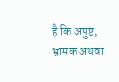है कि अपुष्ट, भ्रामक अथवा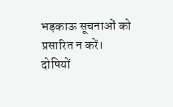भड़काऊ सूचनाओं को प्रसारित न करें। दोषियों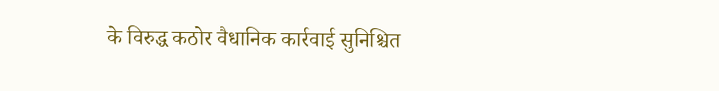के विरुद्ध कठोर वैधानिक कार्रवाई सुनिश्चित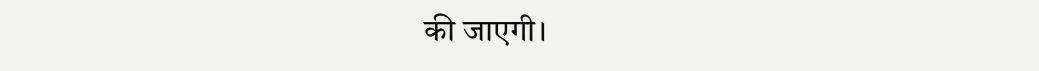की जाएगी।